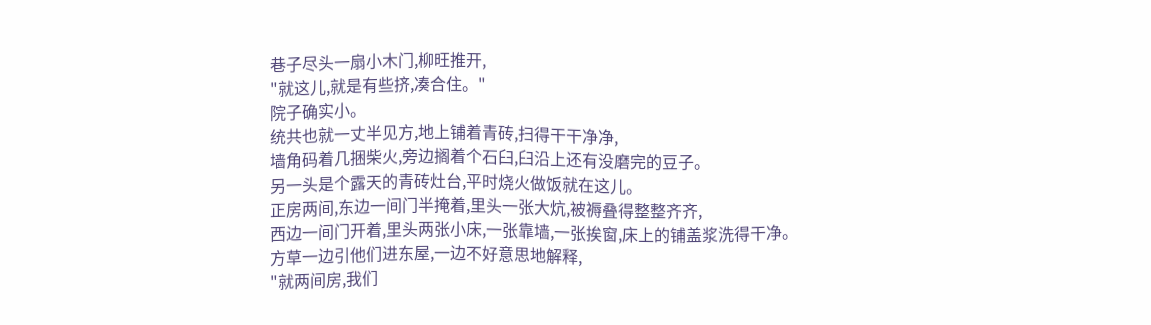巷子尽头一扇小木门,柳旺推开,
"就这儿,就是有些挤,凑合住。"
院子确实小。
统共也就一丈半见方,地上铺着青砖,扫得干干净净,
墙角码着几捆柴火,旁边搁着个石臼,臼沿上还有没磨完的豆子。
另一头是个露天的青砖灶台,平时烧火做饭就在这儿。
正房两间,东边一间门半掩着,里头一张大炕,被褥叠得整整齐齐,
西边一间门开着,里头两张小床,一张靠墙,一张挨窗,床上的铺盖浆洗得干净。
方草一边引他们进东屋,一边不好意思地解释,
"就两间房,我们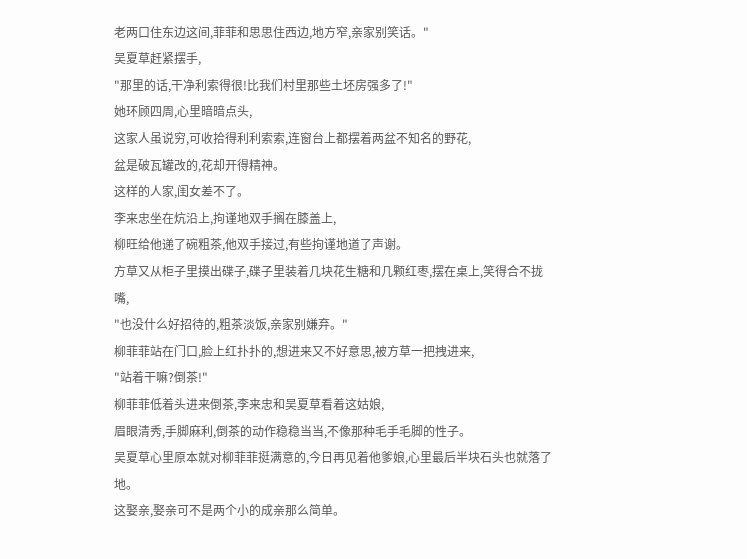老两口住东边这间,菲菲和思思住西边,地方窄,亲家别笑话。"
吴夏草赶紧摆手,
"那里的话,干净利索得很!比我们村里那些土坯房强多了!"
她环顾四周,心里暗暗点头,
这家人虽说穷,可收拾得利利索索,连窗台上都摆着两盆不知名的野花,
盆是破瓦罐改的,花却开得精神。
这样的人家,闺女差不了。
李来忠坐在炕沿上,拘谨地双手搁在膝盖上,
柳旺给他递了碗粗茶,他双手接过,有些拘谨地道了声谢。
方草又从柜子里摸出碟子,碟子里装着几块花生糖和几颗红枣,摆在桌上,笑得合不拢嘴,
"也没什么好招待的,粗茶淡饭,亲家别嫌弃。"
柳菲菲站在门口,脸上红扑扑的,想进来又不好意思,被方草一把拽进来,
"站着干嘛?倒茶!"
柳菲菲低着头进来倒茶,李来忠和吴夏草看着这姑娘,
眉眼清秀,手脚麻利,倒茶的动作稳稳当当,不像那种毛手毛脚的性子。
吴夏草心里原本就对柳菲菲挺满意的,今日再见着他爹娘,心里最后半块石头也就落了地。
这娶亲,娶亲可不是两个小的成亲那么简单。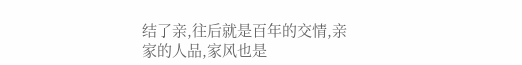结了亲,往后就是百年的交情,亲家的人品,家风也是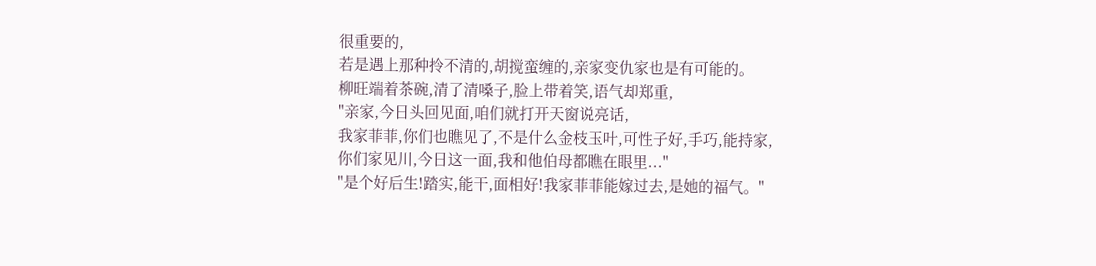很重要的,
若是遇上那种拎不清的,胡搅蛮缠的,亲家变仇家也是有可能的。
柳旺端着茶碗,清了清嗓子,脸上带着笑,语气却郑重,
"亲家,今日头回见面,咱们就打开天窗说亮话,
我家菲菲,你们也瞧见了,不是什么金枝玉叶,可性子好,手巧,能持家,
你们家见川,今日这一面,我和他伯母都瞧在眼里..."
"是个好后生!踏实,能干,面相好!我家菲菲能嫁过去,是她的福气。"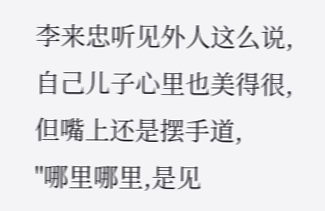李来忠听见外人这么说,自己儿子心里也美得很,但嘴上还是摆手道,
"哪里哪里,是见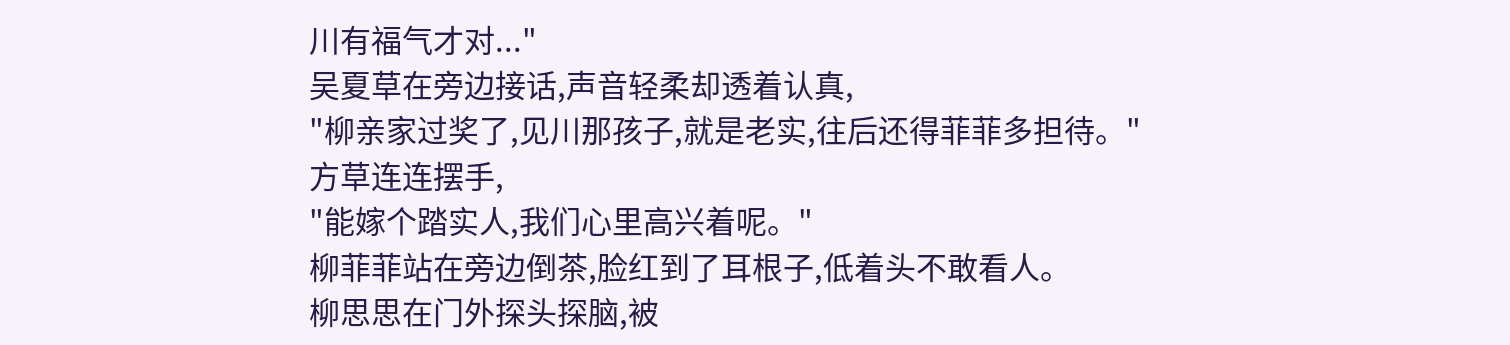川有福气才对..."
吴夏草在旁边接话,声音轻柔却透着认真,
"柳亲家过奖了,见川那孩子,就是老实,往后还得菲菲多担待。"
方草连连摆手,
"能嫁个踏实人,我们心里高兴着呢。"
柳菲菲站在旁边倒茶,脸红到了耳根子,低着头不敢看人。
柳思思在门外探头探脑,被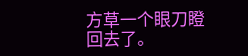方草一个眼刀瞪回去了。